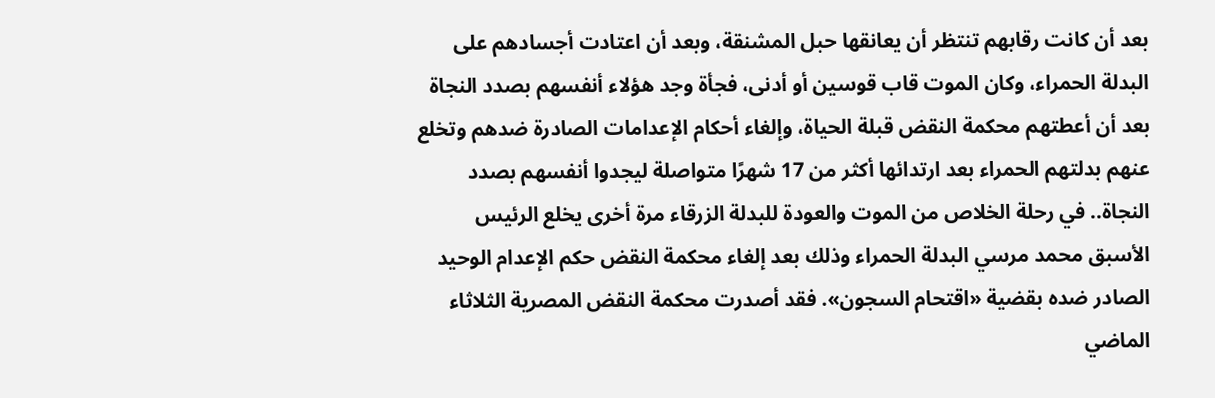بعد أن كانت رقابهم تنتظر أن يعانقها حبل المشنقة، وبعد أن اعتادت أجسادهم على البدلة الحمراء، وكان الموت قاب قوسين أو أدنى، فجأة وجد هؤلاء أنفسهم بصدد النجاة بعد أن أعطتهم محكمة النقض قبلة الحياة، وإلغاء أحكام الإعدامات الصادرة ضدهم وتخلع عنهم بدلتهم الحمراء بعد ارتدائها أكثر من 17 شهرًا متواصلة ليجدوا أنفسهم بصدد النجاة.. في رحلة الخلاص من الموت والعودة للبدلة الزرقاء مرة أخرى يخلع الرئيس الأسبق محمد مرسي البدلة الحمراء وذلك بعد إلغاء محكمة النقض حكم الإعدام الوحيد الصادر ضده بقضية «اقتحام السجون». فقد أصدرت محكمة النقض المصرية الثلاثاء الماضي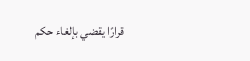قرارًا يقضي بإلغاء حكم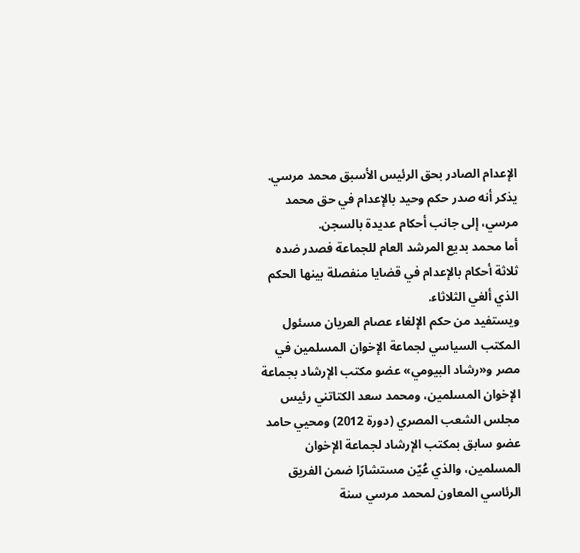الإعدام الصادر بحق الرئيس الأسبق محمد مرسي.
يذكر أنه صدر حكم وحيد بالإعدام في حق محمد مرسي، إلى جانب أحكام عديدة بالسجن.
أما محمد بديع المرشد العام للجماعة فصدر ضده ثلاثة أحكام بالإعدام في قضايا منفصلة بينها الحكم الذي ألغي الثلاثاء.
ويستفيد من حكم الإلغاء عصام العريان مسئول المكتب السياسي لجماعة الإخوان المسلمين في مصر و«رشاد البيومي» عضو مكتب الإرشاد بجماعة الإخوان المسلمين، ومحمد سعد الكتاتني رئيس مجلس الشعب المصري (دورة 2012) ومحيي حامد عضو سابق بمكتب الإرشاد لجماعة الإخوان المسلمين، والذي عُيّن مستشارًا ضمن الفريق الرئاسي المعاون لمحمد مرسي سنة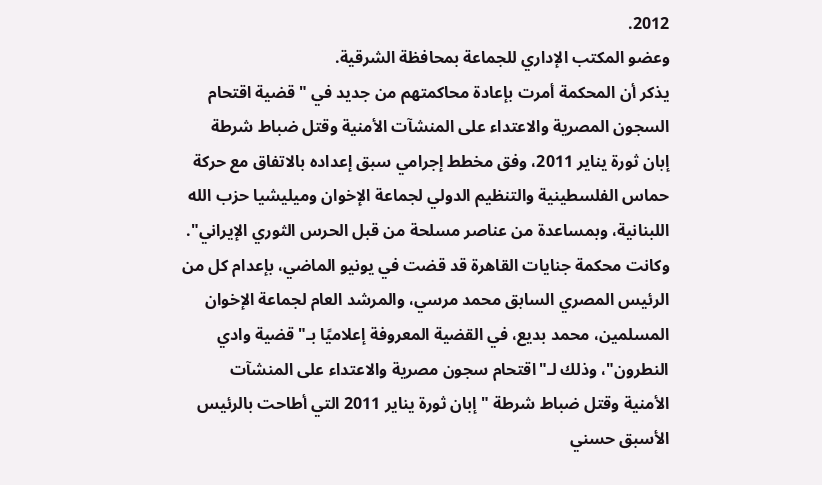2012.
وعضو المكتب الإداري للجماعة بمحافظة الشرقية.
يذكر أن المحكمة أمرت بإعادة محاكمتهم من جديد في "قضية اقتحام السجون المصرية والاعتداء على المنشآت الأمنية وقتل ضباط شرطة إبان ثورة يناير 2011، وفق مخطط إجرامي سبق إعداده بالاتفاق مع حركة حماس الفلسطينية والتنظيم الدولي لجماعة الإخوان وميليشيا حزب الله اللبنانية، وبمساعدة من عناصر مسلحة من قبل الحرس الثوري الإيراني".
وكانت محكمة جنايات القاهرة قد قضت في يونيو الماضي، بإعدام كل من الرئيس المصري السابق محمد مرسي، والمرشد العام لجماعة الإخوان المسلمين، محمد بديع، في القضية المعروفة إعلاميًا بـ"قضية وادي النطرون"، وذلك لـ"اقتحام سجون مصرية والاعتداء على المنشآت الأمنية وقتل ضباط شرطة "إبان ثورة يناير 2011 التي أطاحت بالرئيس الأسبق حسني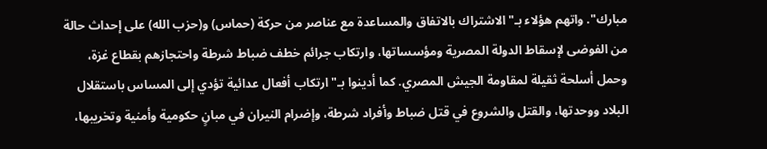مبارك". واتهم هؤلاء بـ"الاشتراك بالاتفاق والمساعدة مع عناصر من حركة (حماس) و(حزب الله) على إحداث حالة من الفوضى لإسقاط الدولة المصرية ومؤسساتها، وارتكاب جرائم خطف ضباط شرطة واحتجازهم بقطاع غزة، وحمل أسلحة ثقيلة لمقاومة الجيش المصري. كما أدينوا بـ"ارتكاب أفعال عدائية تؤدي إلى المساس باستقلال البلاد ووحدتها، والقتل والشروع في قتل ضباط وأفراد شرطة، وإضرام النيران في مبانٍ حكومية وأمنية وتخريبها،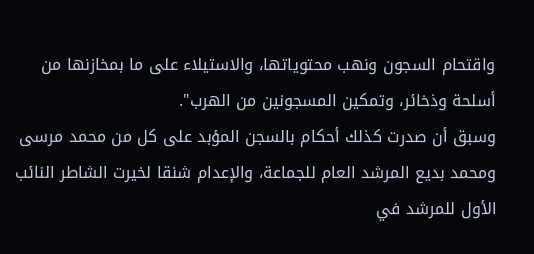واقتحام السجون ونهب محتوياتها، والاستيلاء على ما بمخازنها من أسلحة وذخائر، وتمكين المسجونين من الهرب".
وسبق أن صدرت كذلك أحكام بالسجن المؤبد على كل من محمد مرسى ومحمد بديع المرشد العام للجماعة، والإعدام شنقا لخيرت الشاطر النائب الأول للمرشد في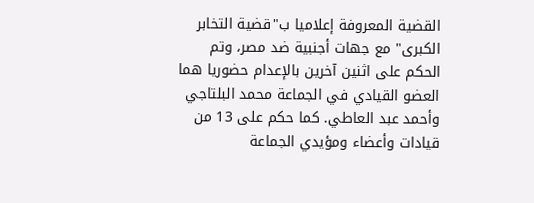القضية المعروفة إعلاميا ب"قضية التخابر الكبرى" مع جهات أجنبية ضد مصر، وتم الحكم على اثنين آخرين بالإعدام حضوريا هما العضو القيادي في الجماعة محمد البلتاجي وأحمد عبد العاطي. كما حكم على 13 من قيادات وأعضاء ومؤيدي الجماعة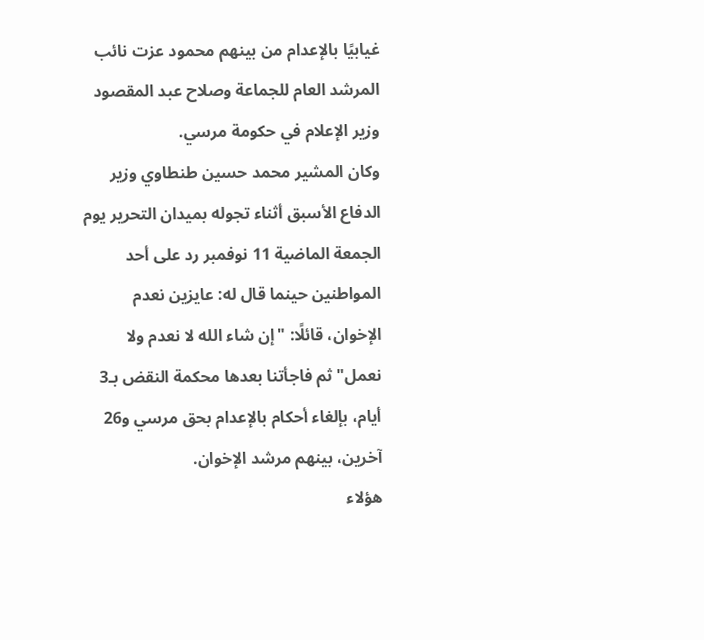غيابيًا بالإعدام من بينهم محمود عزت نائب المرشد العام للجماعة وصلاح عبد المقصود وزير الإعلام في حكومة مرسي.
وكان المشير محمد حسين طنطاوي وزير الدفاع الأسبق أثناء تجوله بميدان التحرير يوم الجمعة الماضية 11 نوفمبر رد على أحد المواطنين حينما قال له: عايزين نعدم الإخوان، قائلًا: "إن شاء الله لا نعدم ولا نعمل" ثم فاجأتنا بعدها محكمة النقض بـ3 أيام، بإلغاء أحكام بالإعدام بحق مرسي و26 آخرين، بينهم مرشد الإخوان.
هؤلاء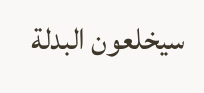سيخلعون البدلة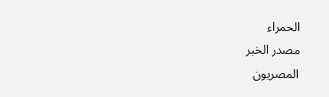الحمراء
مصدر الخبر
المصريون